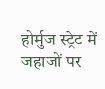होर्मुज स्ट्रेट में जहाजों पर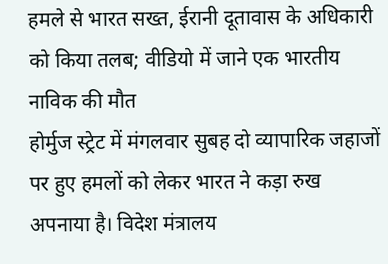हमले से भारत सख्त, ईरानी दूतावास के अधिकारी को किया तलब; वीडियो में जाने एक भारतीय नाविक की मौत
होर्मुज स्ट्रेट में मंगलवार सुबह दो व्यापारिक जहाजों पर हुए हमलों को लेकर भारत ने कड़ा रुख अपनाया है। विदेश मंत्रालय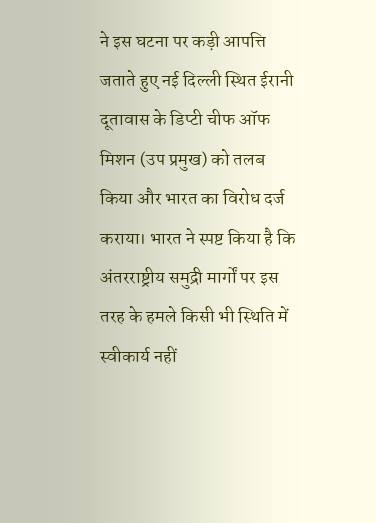ने इस घटना पर कड़ी आपत्ति जताते हुए नई दिल्ली स्थित ईरानी दूतावास के डिप्टी चीफ ऑफ मिशन (उप प्रमुख) को तलब किया और भारत का विरोध दर्ज कराया। भारत ने स्पष्ट किया है कि अंतरराष्ट्रीय समुद्री मार्गों पर इस तरह के हमले किसी भी स्थिति में स्वीकार्य नहीं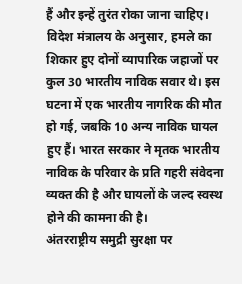हैं और इन्हें तुरंत रोका जाना चाहिए।
विदेश मंत्रालय के अनुसार, हमले का शिकार हुए दोनों व्यापारिक जहाजों पर कुल 30 भारतीय नाविक सवार थे। इस घटना में एक भारतीय नागरिक की मौत हो गई, जबकि 10 अन्य नाविक घायल हुए हैं। भारत सरकार ने मृतक भारतीय नाविक के परिवार के प्रति गहरी संवेदना व्यक्त की है और घायलों के जल्द स्वस्थ होने की कामना की है।
अंतरराष्ट्रीय समुद्री सुरक्षा पर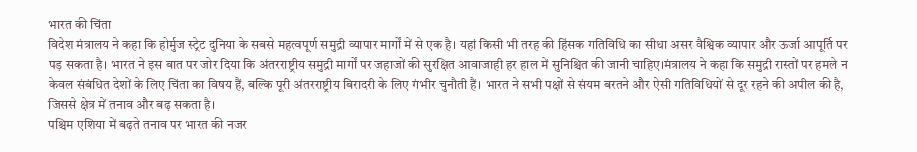भारत की चिंता
विदेश मंत्रालय ने कहा कि होर्मुज स्ट्रेट दुनिया के सबसे महत्वपूर्ण समुद्री व्यापार मार्गों में से एक है। यहां किसी भी तरह की हिंसक गतिविधि का सीधा असर वैश्विक व्यापार और ऊर्जा आपूर्ति पर पड़ सकता है। भारत ने इस बात पर जोर दिया कि अंतरराष्ट्रीय समुद्री मार्गों पर जहाजों की सुरक्षित आवाजाही हर हाल में सुनिश्चित की जानी चाहिए।मंत्रालय ने कहा कि समुद्री रास्तों पर हमले न केवल संबंधित देशों के लिए चिंता का विषय हैं, बल्कि पूरी अंतरराष्ट्रीय बिरादरी के लिए गंभीर चुनौती हैं। भारत ने सभी पक्षों से संयम बरतने और ऐसी गतिविधियों से दूर रहने की अपील की है, जिससे क्षेत्र में तनाव और बढ़ सकता है।
पश्चिम एशिया में बढ़ते तनाव पर भारत की नजर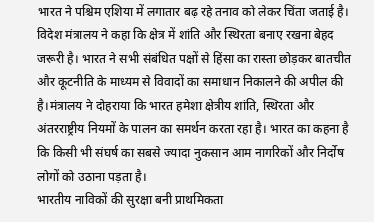भारत ने पश्चिम एशिया में लगातार बढ़ रहे तनाव को लेकर चिंता जताई है। विदेश मंत्रालय ने कहा कि क्षेत्र में शांति और स्थिरता बनाए रखना बेहद जरूरी है। भारत ने सभी संबंधित पक्षों से हिंसा का रास्ता छोड़कर बातचीत और कूटनीति के माध्यम से विवादों का समाधान निकालने की अपील की है।मंत्रालय ने दोहराया कि भारत हमेशा क्षेत्रीय शांति, स्थिरता और अंतरराष्ट्रीय नियमों के पालन का समर्थन करता रहा है। भारत का कहना है कि किसी भी संघर्ष का सबसे ज्यादा नुकसान आम नागरिकों और निर्दोष लोगों को उठाना पड़ता है।
भारतीय नाविकों की सुरक्षा बनी प्राथमिकता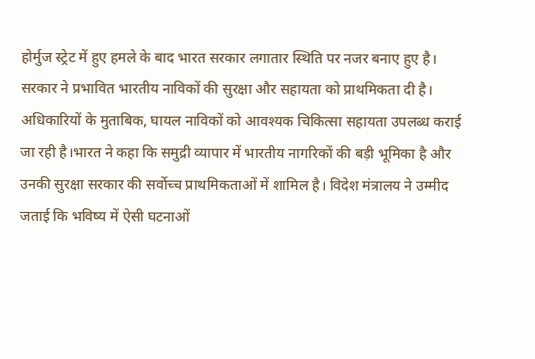होर्मुज स्ट्रेट में हुए हमले के बाद भारत सरकार लगातार स्थिति पर नजर बनाए हुए है। सरकार ने प्रभावित भारतीय नाविकों की सुरक्षा और सहायता को प्राथमिकता दी है। अधिकारियों के मुताबिक, घायल नाविकों को आवश्यक चिकित्सा सहायता उपलब्ध कराई जा रही है।भारत ने कहा कि समुद्री व्यापार में भारतीय नागरिकों की बड़ी भूमिका है और उनकी सुरक्षा सरकार की सर्वोच्च प्राथमिकताओं में शामिल है। विदेश मंत्रालय ने उम्मीद जताई कि भविष्य में ऐसी घटनाओं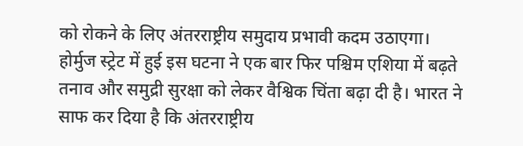को रोकने के लिए अंतरराष्ट्रीय समुदाय प्रभावी कदम उठाएगा।
होर्मुज स्ट्रेट में हुई इस घटना ने एक बार फिर पश्चिम एशिया में बढ़ते तनाव और समुद्री सुरक्षा को लेकर वैश्विक चिंता बढ़ा दी है। भारत ने साफ कर दिया है कि अंतरराष्ट्रीय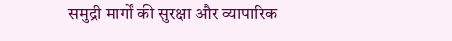समुद्री मार्गों की सुरक्षा और व्यापारिक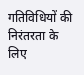गतिविधियों की निरंतरता के लिए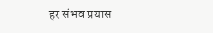हर संभव प्रयास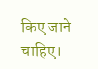किए जाने चाहिए।